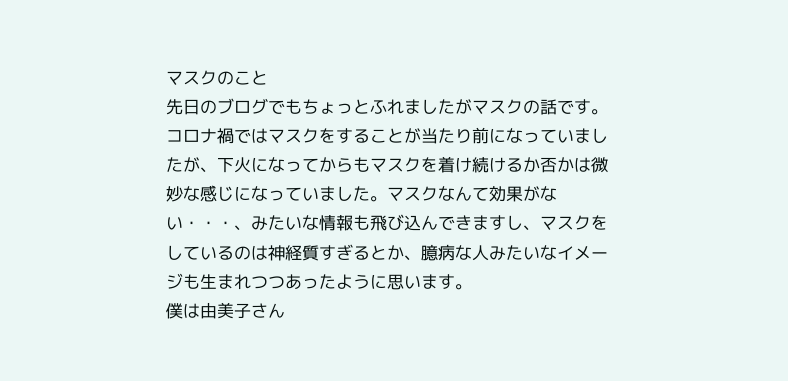マスクのこと
先日のブログでもちょっとふれましたがマスクの話です。コロナ禍ではマスクをすることが当たり前になっていましたが、下火になってからもマスクを着け続けるか否かは微妙な感じになっていました。マスクなんて効果がない・・・、みたいな情報も飛び込んできますし、マスクをしているのは神経質すぎるとか、臆病な人みたいなイメージも生まれつつあったように思います。
僕は由美子さん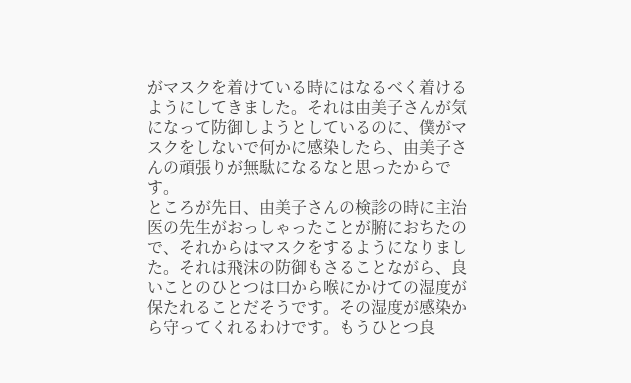がマスクを着けている時にはなるべく着けるようにしてきました。それは由美子さんが気になって防御しようとしているのに、僕がマスクをしないで何かに感染したら、由美子さんの頑張りが無駄になるなと思ったからです。
ところが先日、由美子さんの検診の時に主治医の先生がおっしゃったことが腑におちたので、それからはマスクをするようになりました。それは飛沫の防御もさることながら、良いことのひとつは口から喉にかけての湿度が保たれることだそうです。その湿度が感染から守ってくれるわけです。もうひとつ良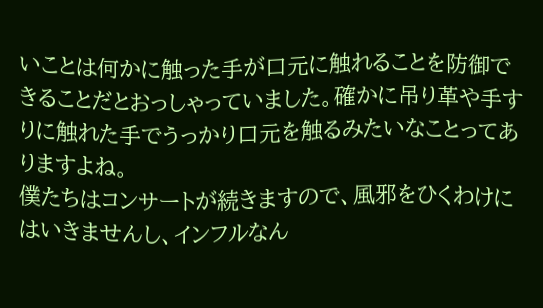いことは何かに触った手が口元に触れることを防御できることだとおっしゃっていました。確かに吊り革や手すりに触れた手でうっかり口元を触るみたいなことってありますよね。
僕たちはコンサートが続きますので、風邪をひくわけにはいきませんし、インフルなん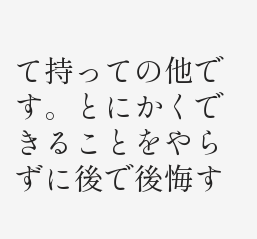て持っての他です。とにかくできることをやらずに後で後悔す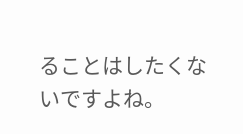ることはしたくないですよね。